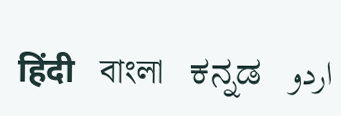اردو   हिंदी   বাংলা   ಕನ್ನಡ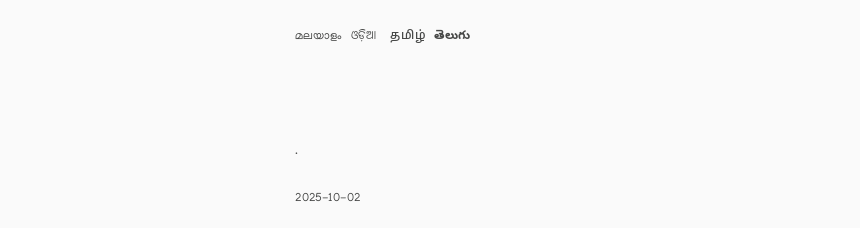മലയാളം   ଓଡ଼ିଆ   தமிழ்   తెలుగు




.

2025-10-02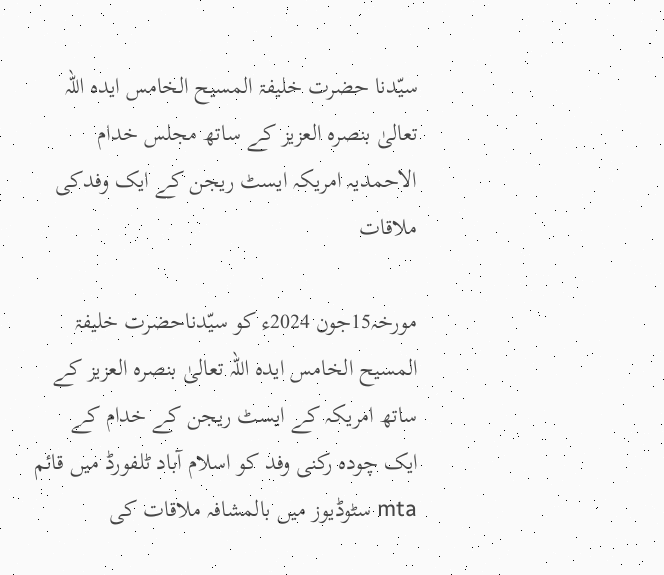سیّدنا حضرت خلیفۃ المسیح الخامس ایدہ اللہ تعالیٰ بنصرہ العزیز کے ساتھ مجلس خدام الاحمدیہ امریکہ ایسٹ ریجن کے ایک وفدکی ملاقات

مورخہ15جون 2024ء کو سیّدناحضرت خلیفۃ المسیح الخامس ایدہ اللہ تعالیٰ بنصرہ العزیز کے ساتھ امریکہ کے ایسٹ ریجن کے خدام کے ایک چودہ رکنی وفد کو اسلام آباد ٹلفورڈ میں قائم mta سٹوڈیوز میں بالمشافہ ملاقات کی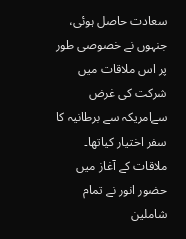سعادت حاصل ہوئی، جنہوں نے خصوصی طور پر اس ملاقات میں شرکت کی غرض سےامریکہ سے برطانیہ کا سفر اختیار کیاتھا۔
ملاقات کے آغاز میں حضور انور نے تمام شاملین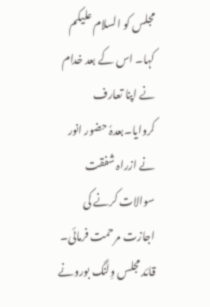مجلس کو السلام علیکم کہا۔ اس کے بعد خدام نے اپنا تعارف کروایا۔بعدہٗ حضور انور نے ازراہ شفقت سوالات کرنے کی اجازت مرحمت فرمائی۔
قائد مجلس وِلنگ بورونے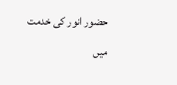حضور انور کی خدمت میں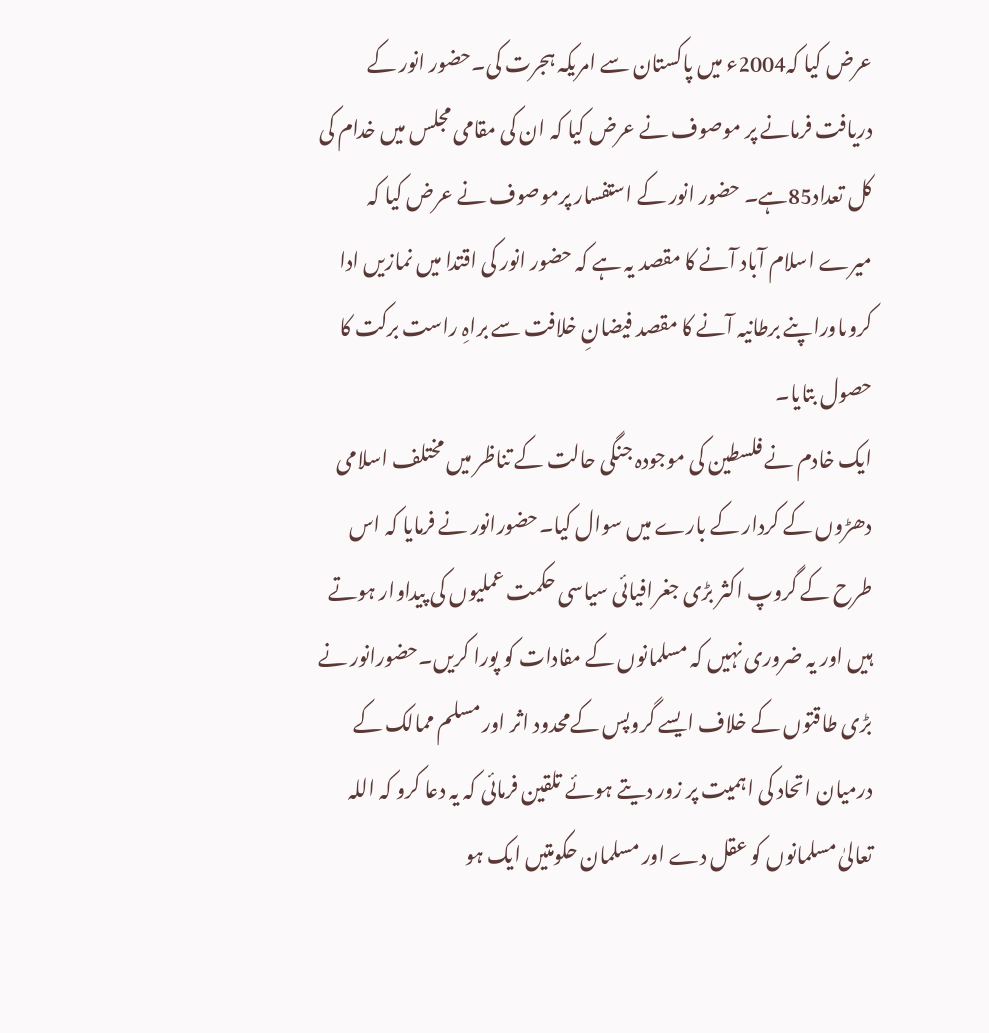عرض کیا کہ2004ء میں پاکستان سے امریکہ ہجرت کی۔حضور انور کے دریافت فرمانے پر موصوف نے عرض کیا کہ ان کی مقامی مجلس میں خدام کی کل تعداد85ہے۔ حضور انور کے استفسار پرموصوف نے عرض کیا کہ میرے اسلام آباد آنے کا مقصد یہ ہے کہ حضور انور کی اقتدا میں نمازیں ادا کروںاوراپنے برطانیہ آنے کا مقصد فیضانِ خلافت سے براہِ راست برکت کا حصول بتایا۔
ایک خادم نے فلسطین کی موجودہ جنگی حالت کے تناظر میں مختلف اسلامی دھڑوں کے کردار کے بارے میں سوال کیا۔حضورانور نے فرمایا کہ اس طرح کے گروپ اکثر بڑی جغرافیائی سیاسی حکمت عملیوں کی پیداوار ہوتے ہیں اور یہ ضروری نہیں کہ مسلمانوں کے مفادات کو پورا کریں۔حضورانور نے بڑی طاقتوں کے خلاف ایسے گروپس کےمحدود اثر اور مسلم ممالک کے درمیان اتحاد کی اہمیت پر زور دیتے ہوئے تلقین فرمائی کہ یہ دعا کرو کہ اللہ تعالیٰ مسلمانوں کو عقل دے اور مسلمان حکومتیں ایک ہو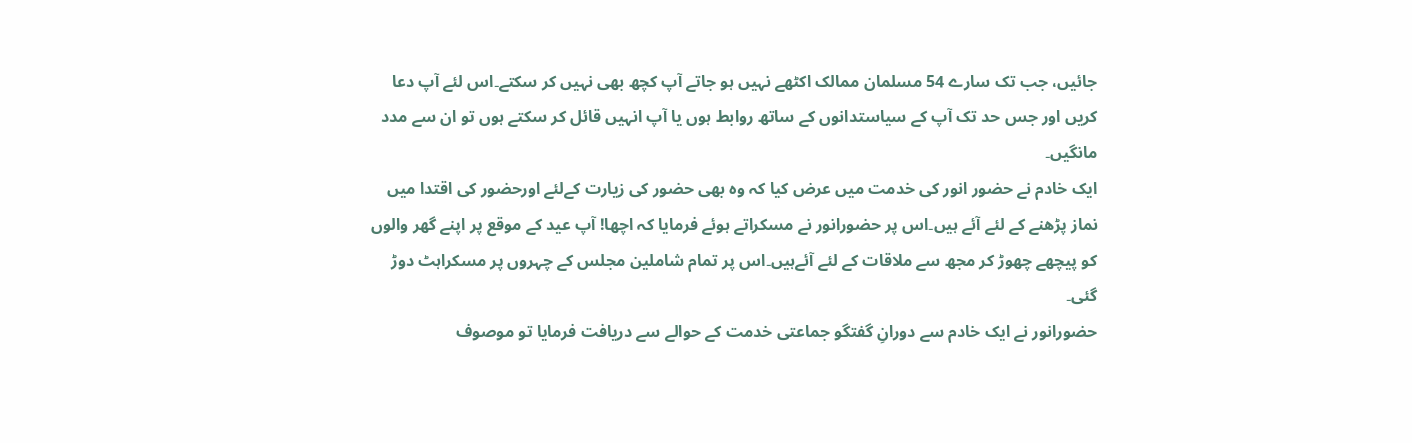جائیں، جب تک سارے 54 مسلمان ممالک اکٹھے نہیں ہو جاتے آپ کچھ بھی نہیں کر سکتے۔اس لئے آپ دعا کریں اور جس حد تک آپ کے سیاستدانوں کے ساتھ روابط ہوں یا آپ انہیں قائل کر سکتے ہوں تو ان سے مدد مانگیں۔
ایک خادم نے حضور انور کی خدمت میں عرض کیا کہ وہ بھی حضور کی زیارت کےلئے اورحضور کی اقتدا میں نماز پڑھنے کے لئے آئے ہیں۔اس پر حضورانور نے مسکراتے ہوئے فرمایا کہ اچھا! آپ عید کے موقع پر اپنے گھر والوں کو پیچھے چھوڑ کر مجھ سے ملاقات کے لئے آئےہیں۔اس پر تمام شاملین مجلس کے چہروں پر مسکراہٹ دوڑ گئی۔
حضورانور نے ایک خادم سے دورانِ گفتگو جماعتی خدمت کے حوالے سے دریافت فرمایا تو موصوف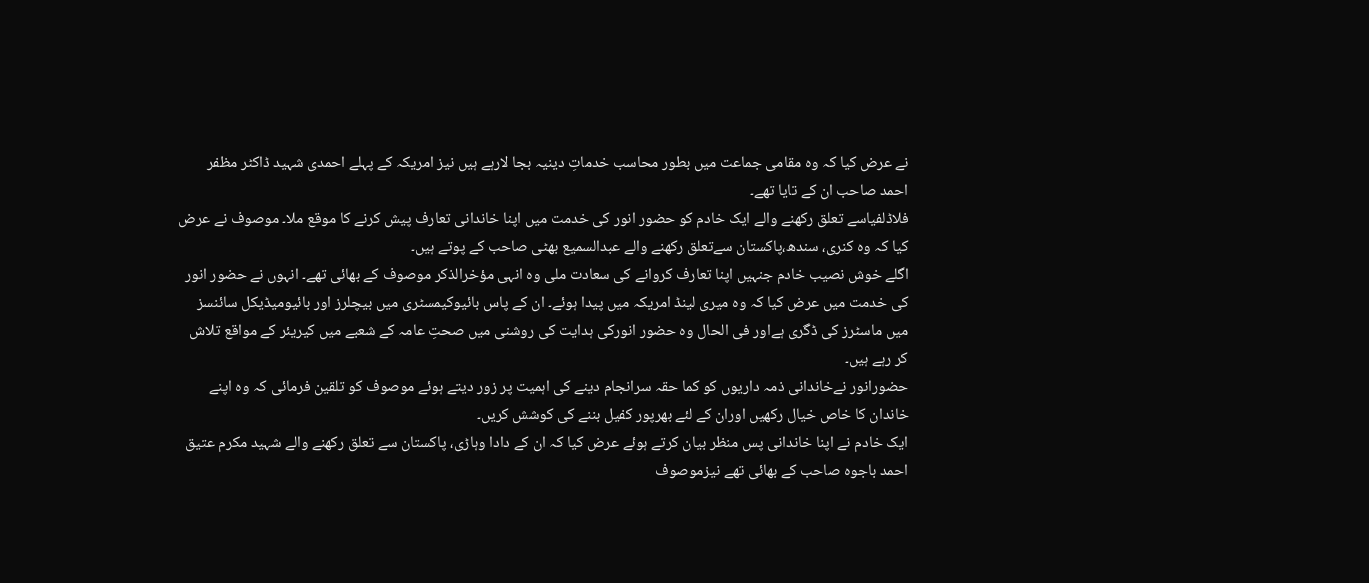نے عرض کیا کہ وہ مقامی جماعت میں بطور محاسب خدماتِ دینیہ بجا لارہے ہیں نیز امریکہ کے پہلے احمدی شہید ڈاکٹر مظفر احمد صاحب ان کے تایا تھے۔
فلاڈلفیاسے تعلق رکھنے والے ایک خادم کو حضور انور کی خدمت میں اپنا خاندانی تعارف پیش کرنے کا موقع ملا۔ موصوف نے عرض کیا کہ وہ کنری، سندھ،پاکستان سےتعلق رکھنے والے عبدالسمیع بھٹی صاحب کے پوتے ہیں۔
اگلے خوش نصیب خادم جنہیں اپنا تعارف کروانے کی سعادت ملی وہ انہی مؤخرالذکر موصوف کے بھائی تھے۔ انہوں نے حضور انور کی خدمت میں عرض کیا کہ وہ میری لینڈ امریکہ میں پیدا ہوئے۔ ان کے پاس بائیوکیمسٹری میں بیچلرز اور بائیومیڈیکل سائنسز میں ماسٹرز کی ڈگری ہےاور فی الحال وہ حضور انورکی ہدایت کی روشنی میں صحتِ عامہ کے شعبے میں کیریئر کے مواقع تلاش کر رہے ہیں۔
حضورانور نےخاندانی ذمہ داریوں کو کما حقہ سرانجام دینے کی اہمیت پر زور دیتے ہوئے موصوف کو تلقین فرمائی کہ وہ اپنے خاندان کا خاص خیال رکھیں اوران کے لئے بھرپور کفیل بننے کی کوشش کریں۔
ایک خادم نے اپنا خاندانی پس منظر بیان کرتے ہوئے عرض کیا کہ ان کے دادا وہاڑی، پاکستان سے تعلق رکھنے والے شہید مکرم عتیق احمد باجوہ صاحب کے بھائی تھے نیزموصوف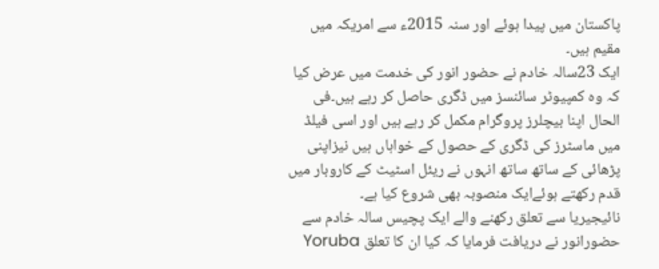پاکستان میں پیدا ہوئے اور سنہ 2015ء سے امریکہ میں مقیم ہیں۔
ایک 23سالہ خادم نے حضور انور کی خدمت میں عرض کیا کہ وہ کمپیوٹر سائنسز میں ڈگری حاصل کر رہے ہیں۔فی الحال اپنا بیچلرز پروگرام مکمل کر رہے ہیں اور اسی فیلڈ میں ماسٹرز کی ڈگری کے حصول کے خواہاں ہیں نیزاپنی پڑھائی کے ساتھ ساتھ انہوں نے ریئل اسٹیٹ کے کاروبار میں قدم رکھتے ہوئےایک منصوبہ بھی شروع کیا ہے۔
نائیجیریا سے تعلق رکھنے والے ایک پچیس سالہ خادم سے حضورانور نے دریافت فرمایا کہ کیا ان کا تعلق Yoruba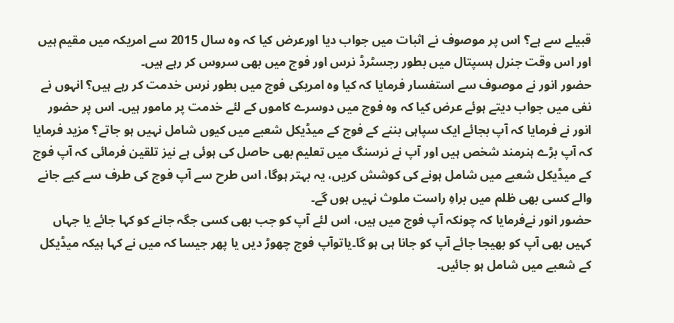قبیلے سے ہے؟ اس پر موصوف نے اثبات میں جواب دیا اورعرض کیا کہ وہ سال 2015 سے امریکہ میں مقیم ہیں اور اس وقت جنرل ہسپتال میں بطور رجسٹرڈ نرس اور فوج میں بھی سروس کر رہے ہیں۔
حضور انور نے موصوف سے استفسار فرمایا کہ کیا وہ امریکی فوج میں بطور نرس خدمت کر رہے ہیں؟ انہوں نے نفی میں جواب دیتے ہوئے عرض کیا کہ وہ فوج میں دوسرے کاموں کے لئے خدمت پر مامور ہیں۔ اس پر حضور انور نے فرمایا کہ آپ بجائے ایک سپاہی بننے کے فوج کے میڈیکل شعبے میں کیوں شامل نہیں ہو جاتے؟ مزید فرمایا کہ آپ بڑے ہنرمند شخص ہیں اور آپ نے نرسنگ میں تعلیم بھی حاصل کی ہوئی ہے نیز تلقین فرمائی کہ آپ فوج کے میڈیکل شعبے میں شامل ہونے کی کوشش کریں، یہ بہتر ہوگا، اس طرح سے آپ فوج کی طرف سے کیے جانے والے کسی بھی ظلم میں براہِ راست ملوث نہیں ہوں گے۔
حضور انور نےفرمایا کہ چونکہ آپ فوج میں ہیں، اس لئے آپ کو جب بھی کسی جگہ جانے کو کہا جائے یا جہاں کہیں بھی آپ کو بھیجا جائے آپ کو جانا ہی ہو گا۔یاتوآپ فوج چھوڑ دیں یا پھر جیسا کہ میں نے کہا ہیکہ میڈیکل کے شعبے میں شامل ہو جائیں۔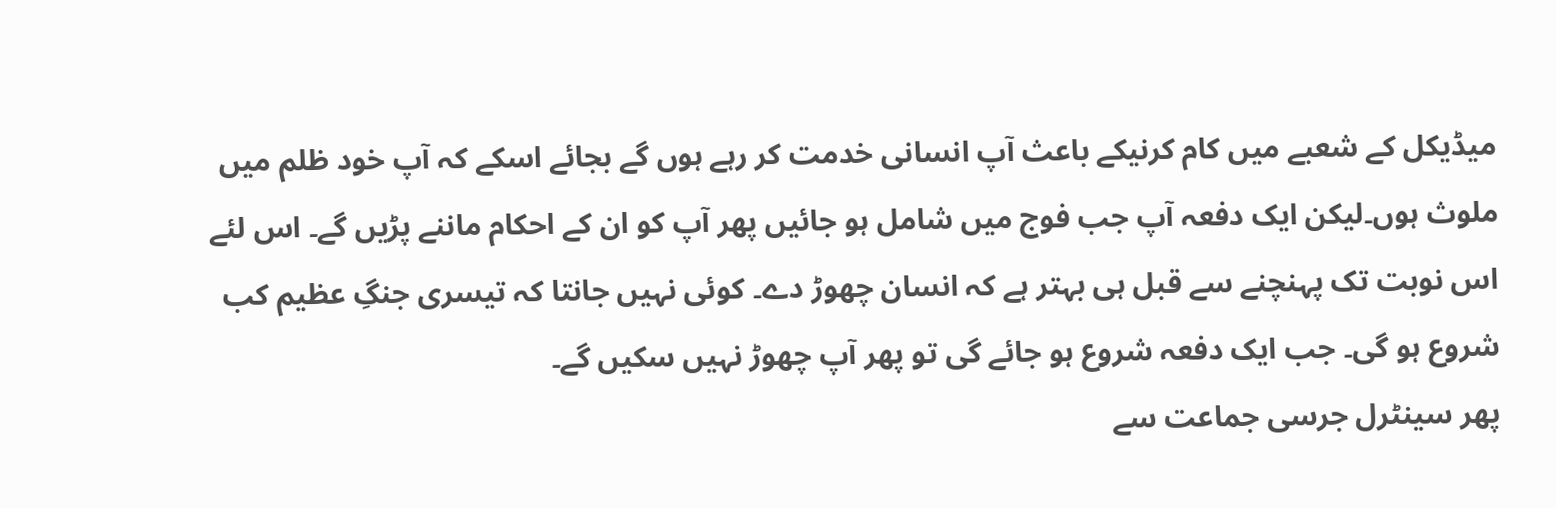میڈیکل کے شعبے میں کام کرنیکے باعث آپ انسانی خدمت کر رہے ہوں گے بجائے اسکے کہ آپ خود ظلم میں ملوث ہوں۔لیکن ایک دفعہ آپ جب فوج میں شامل ہو جائیں پھر آپ کو ان کے احکام ماننے پڑیں گے۔ اس لئے اس نوبت تک پہنچنے سے قبل ہی بہتر ہے کہ انسان چھوڑ دے۔ کوئی نہیں جانتا کہ تیسری جنگِ عظیم کب شروع ہو گی۔ جب ایک دفعہ شروع ہو جائے گی تو پھر آپ چھوڑ نہیں سکیں گے۔
پھر سینٹرل جرسی جماعت سے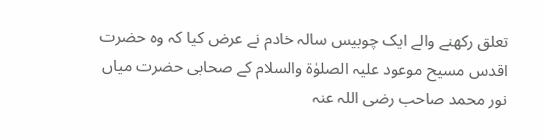تعلق رکھنے والے ایک چوبیس سالہ خادم نے عرض کیا کہ وہ حضرت اقدس مسیح موعود علیہ الصلوٰۃ والسلام کے صحابی حضرت میاں نور محمد صاحب رضی اللہ عنہ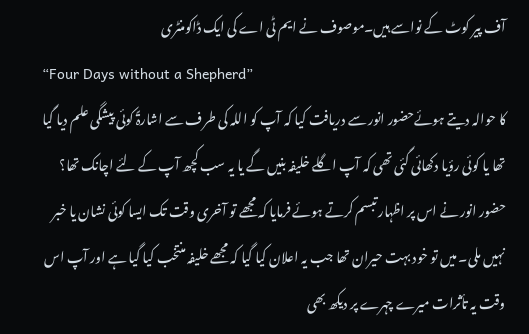آف پیر کوٹ کے نواسے ہیں۔موصوف نے ایم ٹی اے کی ایک ڈاکومنٹری
“Four Days without a Shepherd”
کا حوالہ دیتے ہوئےحضور انور سے دریافت کیا کہ آپ کو اللہ کی طرف سے اشارۃً کوئی پیشگی علم دیا گیا تھا یا کوئی رؤیا دکھائی گئی تھی کہ آپ اگلے خلیفہ بنیں گے یا یہ سب کچھ آپ کے لئے اچانک تھا؟
حضور انور نے اس پر اظہار تبسم کرتے ہوئے فرمایا کہ مجھے تو آخری وقت تک ایسا کوئی نشان یا خبر نہیں ملی۔ میں تو خود بہت حیران تھا جب یہ اعلان کیا گیا کہ مجھے خلیفہ منتخب کیا گیا ہے اور آپ اس وقت یہ تأثرات میرے چہرے پر دیکھ بھی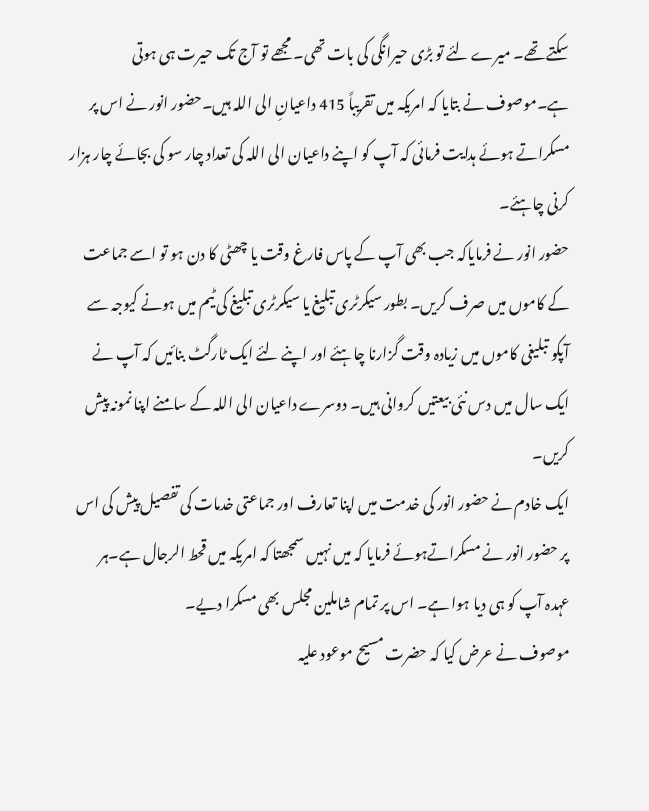سکتے تھے۔ میرے لئے تو بڑی حیرانگی کی بات تھی۔ مجھے تو آج تک حیرت ہی ہوتی ہے۔موصوف نے بتایا کہ امریکہ میں تقریباً 415 داعیانِ الی اللہ ہیں۔حضور انور نے اس پر مسکراتے ہوئے ہدایت فرمائی کہ آپ کو اپنے داعیان الی اللہ کی تعداد چار سو کی بجائے چار ہزار کرنی چاہئے۔
حضور انور نے فرمایاکہ جب بھی آپ کے پاس فارغ وقت یا چھٹی کا دن ہو تو اسے جماعت کے کاموں میں صرف کریں۔ بطور سیکرٹری تبلیغ یا سیکرٹری تبلیغ کی ٹیم میں ہونے کیوجہ سے آپکو تبلیغی کاموں میں زیادہ وقت گزارنا چاہئے اور اپنے لئے ایک ٹارگٹ بنائیں کہ آپ نے ایک سال میں دس نئی بیعتیں کروانی ہیں۔ دوسرے داعیان الی اللہ کے سامنے اپنا نمونہ پیش کریں۔
ایک خادم نے حضور انور کی خدمت میں اپنا تعارف اور جماعتی خدمات کی تفصیل پیش کی اس پر حضور انور نے مسکراتےہوئے فرمایا کہ میں نہیں سمجھتا کہ امریکہ میں قحط الرجال ہے۔ہر عہدہ آپ کو ہی دیا ہوا ہے۔ اس پر تمام شاملین مجلس بھی مسکرا دیے۔
موصوف نے عرض کیا کہ حضرت مسیح موعود علیہ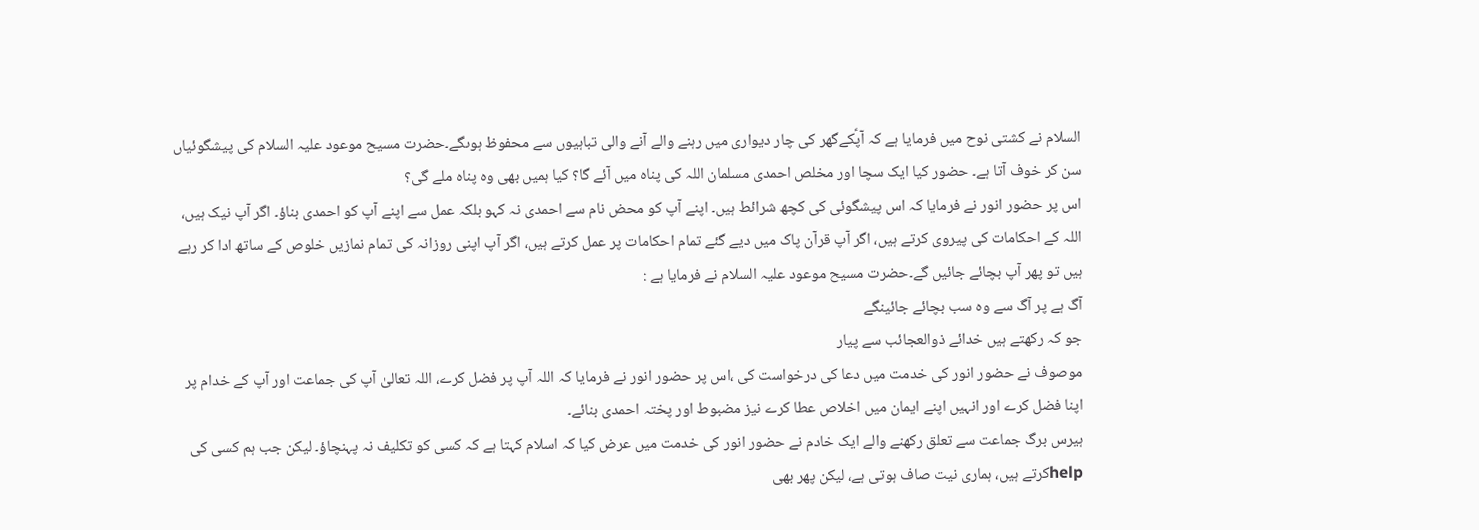السلام نے کشتی نوح میں فرمایا ہے کہ آپؑکےگھر کی چار دیواری میں رہنے والے آنے والی تباہیوں سے محفوظ ہوںگے۔حضرت مسیح موعود علیہ السلام کی پیشگوئیاں سن کر خوف آتا ہے۔ حضور کیا ایک سچا اور مخلص احمدی مسلمان اللہ کی پناہ میں آئے گا؟ کیا ہمیں بھی وہ پناہ ملے گی؟
اس پر حضور انور نے فرمایا کہ اس پیشگوئی کی کچھ شرائط ہیں۔ اپنے آپ کو محض نام سے احمدی نہ کہو بلکہ عمل سے اپنے آپ کو احمدی بناؤ۔ اگر آپ نیک ہیں، اللہ کے احکامات کی پیروی کرتے ہیں، اگر آپ قرآن پاک میں دیے گئے تمام احکامات پر عمل کرتے ہیں، اگر آپ اپنی روزانہ کی تمام نمازیں خلوص کے ساتھ ادا کر رہے ہیں تو پھر آپ بچائے جائیں گے۔حضرت مسیح موعود علیہ السلام نے فرمایا ہے :
آگ ہے پر آگ سے وہ سب بچائے جائینگے
جو کہ رکھتے ہیں خدائے ذوالعجائب سے پیار
موصوف نے حضور انور کی خدمت میں دعا کی درخواست کی ،اس پر حضور انور نے فرمایا کہ اللہ آپ پر فضل کرے، اللہ تعالیٰ آپ کی جماعت اور آپ کے خدام پر اپنا فضل کرے اور انہیں اپنے ایمان میں اخلاص عطا کرے نیز مضبوط اور پختہ احمدی بنائے۔
ہیرس برگ جماعت سے تعلق رکھنے والے ایک خادم نے حضور انور کی خدمت میں عرض کیا کہ اسلام کہتا ہے کہ کسی کو تکلیف نہ پہنچاؤ۔ لیکن جب ہم کسی کی helpکرتے ہیں، ہماری نیت صاف ہوتی ہے، لیکن پھر بھی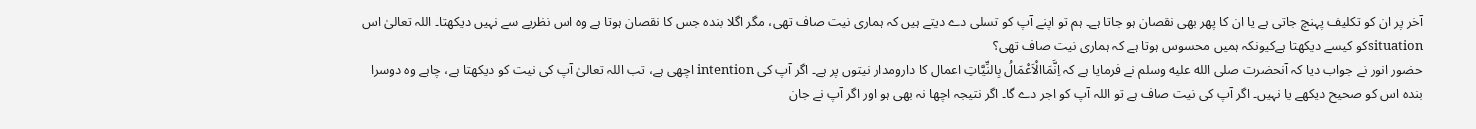آخر پر ان کو تکلیف پہنچ جاتی ہے یا ان کا پھر بھی نقصان ہو جاتا ہے۔ ہم تو اپنے آپ کو تسلی دے دیتے ہیں کہ ہماری نیت صاف تھی، مگر اگلا بندہ جس کا نقصان ہوتا ہے وہ اس نظریے سے نہیں دیکھتا۔ اللہ تعالیٰ اس situationکو کیسے دیکھتا ہےکیونکہ ہمیں محسوس ہوتا ہے کہ ہماری نیت صاف تھی؟
حضور انور نے جواب دیا کہ آنحضرت صلى الله عليه وسلم نے فرمایا ہے کہ اِنَّمَاالْاَعْمَالُ بِالنِّیَّاتِ اعمال کا دارومدار نیتوں پر ہے۔ اگر آپ کی intention اچھی ہے، تب اللہ تعالیٰ آپ کی نیت کو دیکھتا ہے، چاہے وہ دوسرا بندہ اس کو صحیح دیکھے یا نہیں۔ اگر آپ کی نیت صاف ہے تو اللہ آپ کو اجر دے گا۔ اگر نتیجہ اچھا نہ بھی ہو اور اگر آپ نے جان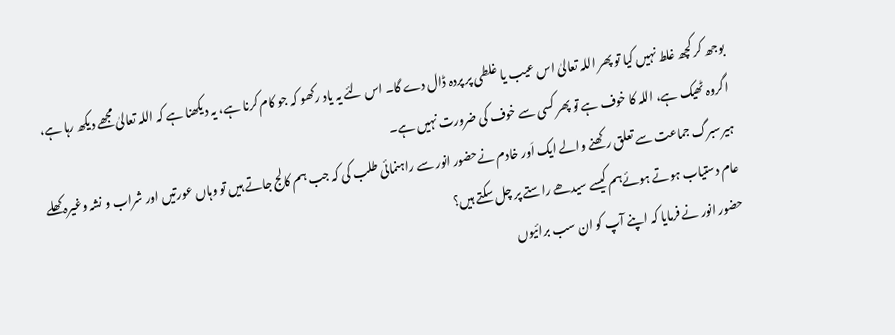بوجھ کر کچھ غلط نہیں کیا تو پھر اللہ تعالیٰ اس عیب یا غلطی پر پردہ ڈال دے گا۔ اس لئے یہ یاد رکھو کہ جو کام کرنا ہے، یہ دیکھنا ہے کہ اللہ تعالیٰ مجھے دیکھ رہا ہے، اگروہ ٹھیک ہے، اللہ کا خوف ہے تو پھر کسی سے خوف کی ضرورت نہیں ہے۔
ہیرسبرگ جماعت سے تعلق رکھنے والے ایک اَور خادم نےحضور انور سے راہنمائی طلب کی کہ جب ہم کالج جاتے ہیں تو وہاں عورتیں اور شراب و نشہ وغیرہ کھلے عام دستیاب ہوتے ہوئےہم کیسے سیدھے راستے پر چل سکتے ہیں؟
حضور انور نے فرمایا کہ اپنے آپ کو ان سب برائیوں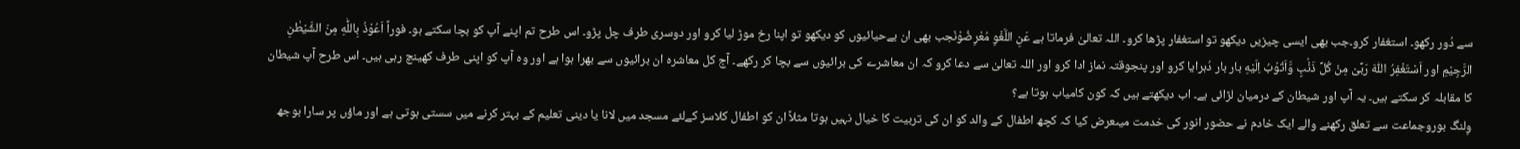سے دُور رکھو۔ استغفار کرو۔جب بھی ایسی چیزیں دیکھو تو استغفار پڑھا کرو۔ اللہ تعالیٰ فرماتا ہے عَنِ اللَّغْوِ مُعْرِضُوْنَجب بھی ان بےحیائیوں کو دیکھو تو اپنا رخ موڑ لیا کرو اور دوسری طرف چل پڑو۔ اس طرح تم اپنے آپ کو بچا سکتے ہو۔ فوراً اَعُوْذُ بِاللّٰهِ مِنَ الشَّیْطٰنِ الرَّجِیْمِ اور اَسْتَغْفِرُ اللّٰهَ رَبِّىْ مِنْ كُلِّ ذَنْۢبٍ وَّاَتُوْبُ اِلَیْهِ بار بار دُہرایا کرو اور پنجوقتہ نماز ادا کرو اور اللہ تعالیٰ سے دعا کرو کہ ان معاشرے کی برائیوں سے بچا کر رکھے۔ آج کل معاشرہ ان برائیوں سے بھرا ہوا ہے اور وہ آپ کو اپنی طرف کھینچ رہی ہیں۔ اس طرح آپ شیطان کا مقابلہ کر سکتے ہیں۔ یہ آپ اور شیطان کے درمیان لڑائی ہے۔ اب دیکھتے ہیں کہ کون کامیاب ہوتا ہے؟
وِلنگ بوروجماعت سے تعلق رکھنے والے ایک خادم نے حضور انور کی خدمت میںعرض کیا کہ کچھ اطفال کے والد کو ان کی تربیت کا خیال نہیں ہوتا مثلاً ان کو اطفال کلاسز کےلئے مسجد میں لانا یا دینی تعلیم کے بہتر کرنے میں سستی ہوتی ہے اور ماؤں پر سارا بوجھ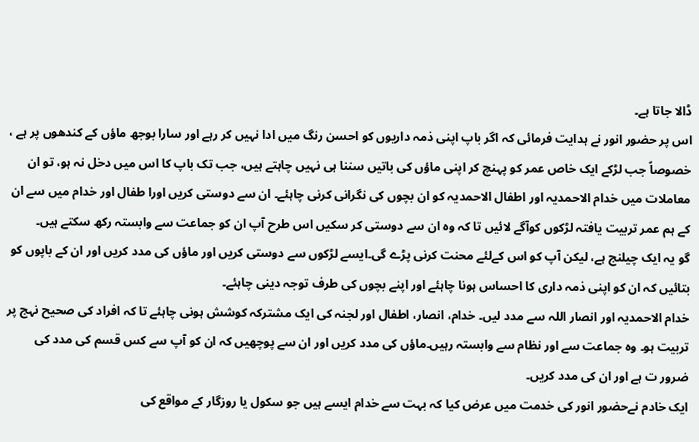ڈالا جاتا ہے۔
اس پر حضور انور نے ہدایت فرمائی کہ اگر باپ اپنی ذمہ داریوں کو احسن رنگ میں ادا نہیں کر رہے اور سارا بوجھ ماؤں کے کندھوں پر ہے ، خصوصاً جب لڑکے ایک خاص عمر کو پہنچ کر اپنی ماؤں کی باتیں سننا ہی نہیں چاہتے ہیں، جب تک باپ کا اس میں دخل نہ ہو، تو ان معاملات میں خدام الاحمدیہ اور اطفال الاحمدیہ کو ان بچوں کی نگرانی کرنی چاہئے۔ ان سے دوستی کریں اورا طفال اور خدام میں سے ان کے ہم عمر تربیت یافتہ لڑکوں کوآگے لائیں تا کہ وہ ان سے دوستی کر سکیں اس طرح آپ ان کو جماعت سے وابستہ رکھ سکتے ہیں۔
گو یہ ایک چیلنج ہے، لیکن آپ کو اس کےلئے محنت کرنی پڑے گی۔ایسے لڑکوں سے دوستی کریں اور ماؤں کی مدد کریں اور ان کے باپوں کو بتائیں کہ ان کو اپنی ذمہ داری کا احساس ہونا چاہئے اور اپنے بچوں کی طرف توجہ دینی چاہئے۔
خدام الاحمدیہ اور انصار اللہ سے مدد لیں۔ خدام، انصار، اطفال اور لجنہ کی ایک مشترکہ کوشش ہونی چاہئے تا کہ افراد کی صحیح نہج پر تربیت ہو۔ وہ جماعت سے اور نظام سے وابستہ رہیں۔ماؤں کی مدد کریں اور ان سے پوچھیں کہ ان کو آپ سے کس قسم کی مدد کی ضرور ت ہے اور ان کی مدد کریں۔
ایک خادم نےحضور انور کی خدمت میں عرض کیا کہ بہت سے خدام ایسے ہیں جو سکول یا روزگار کے مواقع کی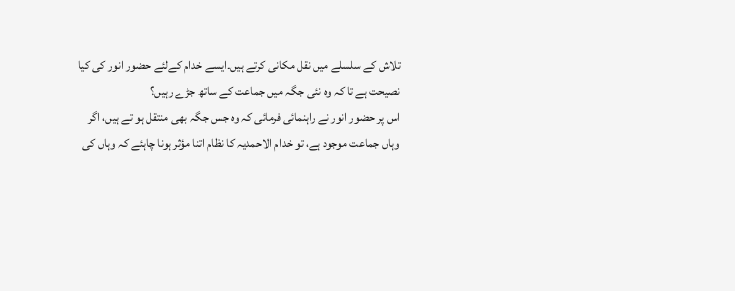تلاش کے سلسلے میں نقل مکانی کرتے ہیں۔ایسے خدام کےلئے حضور انور کی کیا نصیحت ہے تا کہ وہ نئی جگہ میں جماعت کے ساتھ جڑے رہیں؟
اس پر حضور انور نے راہنمائی فرمائی کہ وہ جس جگہ بھی منتقل ہو تے ہیں، اگر وہاں جماعت موجود ہے، تو خدام الاحمدیہ کا نظام اتنا مؤثر ہونا چاہئے کہ وہاں کی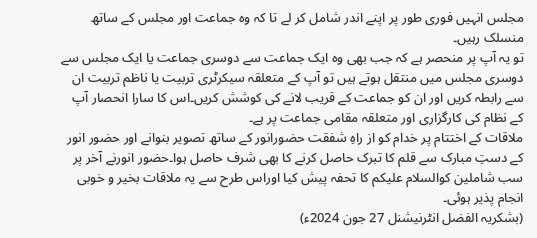مجلس انہیں فوری طور پر اپنے اندر شامل کر لے تا کہ وہ جماعت اور مجلس کے ساتھ منسلک رہیں۔
تو یہ آپ پر منحصر ہے کہ جب بھی وہ ایک جماعت سے دوسری جماعت یا ایک مجلس سے دوسری مجلس میں منتقل ہوتے ہیں تو آپ کے متعلقہ سیکرٹری تربیت یا ناظم تربیت ان سے رابطہ کریں اور ان کو جماعت کے قریب لانے کی کوشش کریں۔اس کا سارا انحصار آپ کے نظام کی کارگزاری اور متعلقہ مقامی جماعت پر ہے۔
ملاقات کے اختتام پر خدام کو از راہِ شفقت حضورانور کے ساتھ تصویر بنوانے اور حضور انور کے دستِ مبارک سے قلم کا تبرک حاصل کرنے کا بھی شرف حاصل ہوا۔حضور انورنے آخر پر سب شاملین کوالسلام علیکم کا تحفہ پیش کیا اوراس طرح سے یہ ملاقات بخیر و خوبی انجام پذیر ہوئی۔
(بشکریہ الفضل انٹرنیشنل 27 جون 2024ء)